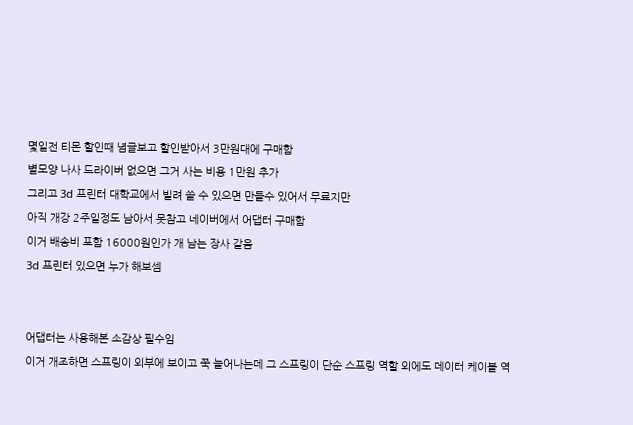몇일전 티몬 할인때 념글보고 할인받아서 3만원대에 구매함
별모양 나사 드라이버 없으면 그거 사는 비용 1만원 추가
그리고 3d 프린터 대학교에서 빌려 쓸 수 있으면 만들수 있어서 무료지만
아직 개강 2주일정도 남아서 못참고 네이버에서 어댑터 구매함
이거 배송비 포함 16000원인가 개 남는 장사 같음
3d 프린터 있으면 누가 해보셈


어댑터는 사용해본 소감상 필수임
이거 개조하면 스프링이 외부에 보이고 쭉 늘어나는데 그 스프링이 단순 스프링 역할 외에도 데이터 케이블 역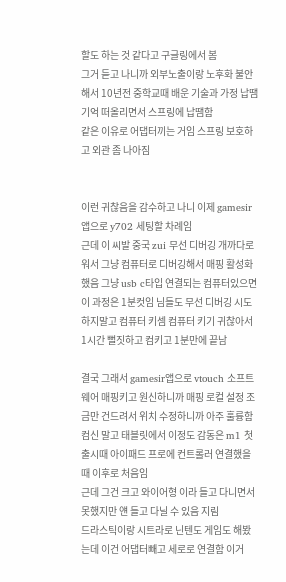할도 하는 것 같다고 구글링에서 봄
그거 듣고 나니까 외부노출이랑 노후화 불안해서 10년전 중학교때 배운 기술과 가정 납땜 기억 떠올리면서 스프링에 납땜함
같은 이유로 어댑터끼는 거임 스프링 보호하고 외관 좀 나아짐


이런 귀찮음을 감수하고 나니 이제 gamesir 앱으로 y702 세팅할 차례임
근데 이 씨발 중국 zui 무선 디버깅 개까다로워서 그냥 컴퓨터로 디버깅해서 매핑 활성화 했음 그냥 usb c타입 연결되는 컴퓨터있으면 이 과정은 1분컷임 님들도 무선 디버깅 시도하지말고 컴퓨터 키셈 컴퓨터 키기 귀찮아서 1시간 뻘짓하고 컴키고 1분만에 끝남

결국 그래서 gamesir앱으로 vtouch 소프트웨어 매핑키고 원신하니까 매핑 로컬 설정 조금만 건드려서 위치 수정하니까 아주 훌륭함
컴신 말고 태블릿에서 이정도 감동은 m1 첫출시때 아이패드 프로에 컨트롤러 연결했을때 이후로 처음임
근데 그건 크고 와이어형 이라 들고 다니면서 못했지만 얜 들고 다닐 수 있음 지림
드라스틱이랑 시트라로 닌텐도 게임도 해봤는데 이건 어댑터빼고 세로로 연결함 이거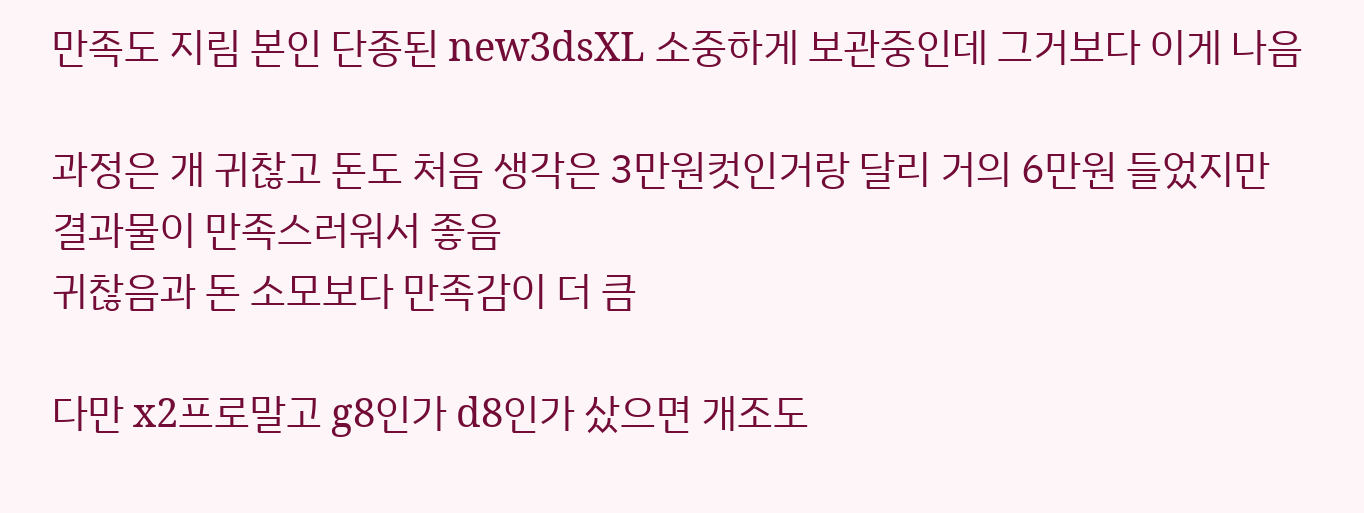만족도 지림 본인 단종된 new3dsXL 소중하게 보관중인데 그거보다 이게 나음

과정은 개 귀찮고 돈도 처음 생각은 3만원컷인거랑 달리 거의 6만원 들었지만 결과물이 만족스러워서 좋음
귀찮음과 돈 소모보다 만족감이 더 큼

다만 x2프로말고 g8인가 d8인가 샀으면 개조도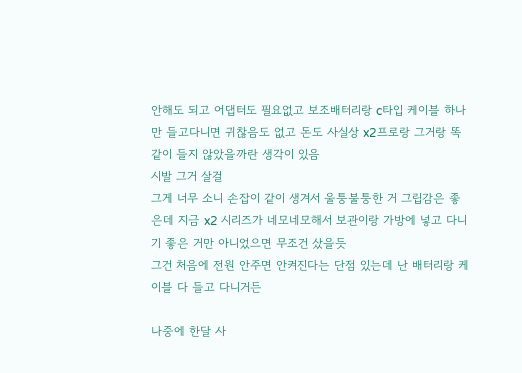안해도 되고 어댑터도 필요없고 보조배터리랑 c타입 케이블 하나만 들고다니면 귀찮음도 없고 돈도 사실상 x2프로랑 그거랑 똑같이 들지 않았을까란 생각이 있음
시발 그거 살걸
그게 너무 소니 손잡이 같이 생겨서 울퉁불퉁한 거 그립감은 좋은데 지금 x2 시리즈가 네모네모해서 보관이랑 가방에 넣고 다니기 좋은 거만 아니었으면 무조건 샀을듯
그건 처음에 전원 안주면 안켜진다는 단점 있는데 난 배터리랑 케이블 다 들고 다니거든

나중에 한달 사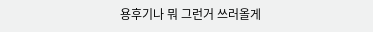용후기나 뭐 그런거 쓰러올게